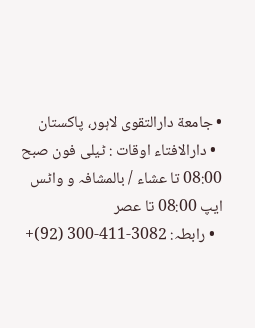• جامعة دارالتقوی لاہور، پاکستان
  • دارالافتاء اوقات : ٹیلی فون صبح 08:00 تا عشاء / بالمشافہ و واٹس ایپ 08:00 تا عصر
  • رابطہ: 3082-411-300 (92)+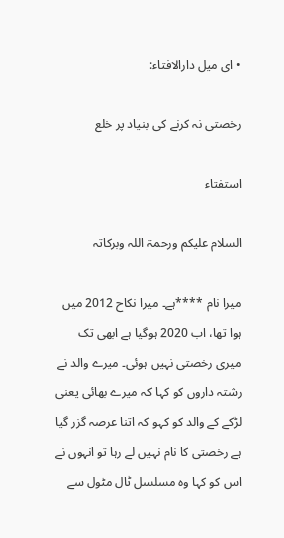• ای میل دارالافتاء:

رخصتی نہ کرنے کی بنیاد پر خلع

استفتاء

السلام علیکم ورحمۃ اللہ وبرکاتہ

میرا نام ****ہے۔ میرا نکاح 2012 میں ہوا تھا، اب 2020 ہوگیا ہے ابھی تک میری رخصتی نہیں ہوئی۔ میرے والد نے رشتہ داروں کو کہا کہ میرے بھائی یعنی لڑکے کے والد کو کہو کہ اتنا عرصہ گزر گیا ہے رخصتی کا نام نہیں لے رہا تو انہوں نے اس کو کہا وہ مسلسل ٹال مٹول سے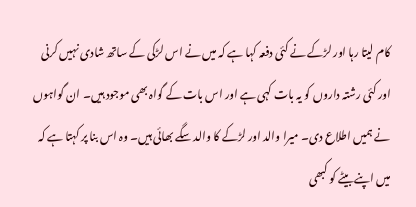کام لیتا رہا اور لڑکے نے کئی دفعہ کہا ہے کہ میں نے اس لڑکی کے ساتھ شادی نہیں کرنی اور کئی رشتہ داروں کو یہ بات کہی ہے اور اس بات کے گواہ بھی موجود ہیں۔ ان گواہوں نے ہمیں اطلاع دی۔ میرا والد اور لڑکے کا والد سگے بھائی ہیں۔ وہ اس بنا پر کہتا ہے کہ میں اپنے بیٹے کو کبھی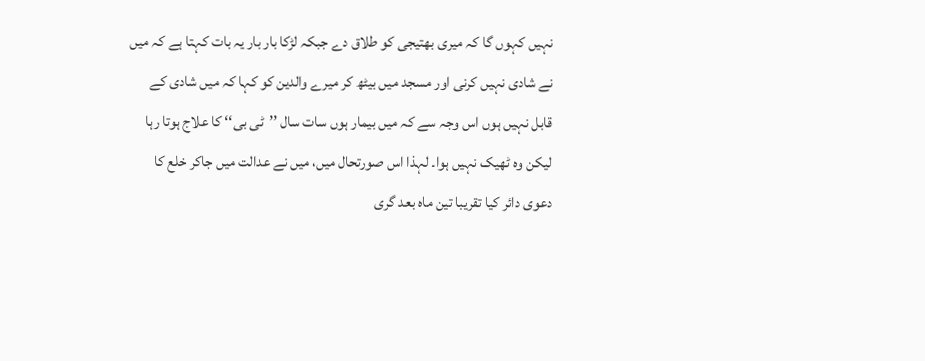نہیں کہوں گا کہ میری بھتیجی کو طلاق دے جبکہ لڑکا بار بار یہ بات کہتا ہے کہ میں نے شادی نہیں کرنی اور مسجد میں بیٹھ کر میرے والدین کو کہا کہ میں شادی کے قابل نہیں ہوں اس وجہ سے کہ میں بیمار ہوں سات سال ’’ٹی بی‘‘ کا علاج ہوتا رہا لیکن وہ ٹھیک نہیں ہوا۔ لہذا اس صورتحال میں، میں نے عدالت میں جاکر خلع کا دعوی دائر کیا تقریبا تین ماہ بعد گری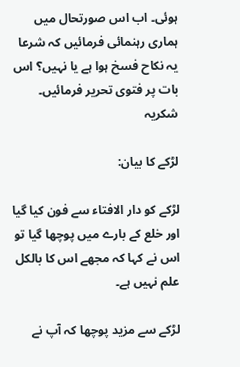ہوئی۔ اب اس صورتحال میں ہماری رہنمائی فرمائیں کہ شرعا یہ نکاح فسخ ہوا ہے یا نہیں؟ اس بات پر فتوی تحریر فرمائیں۔  شکریہ

لڑکے کا بیان:

لڑکے کو دار الافتاء سے فون کیا گیا اور خلع کے بارے میں پوچھا گیا تو اس نے کہا کہ مجھے اس کا بالکل علم نہیں ہے۔

لڑکے سے مزید پوچھا کہ آپ نے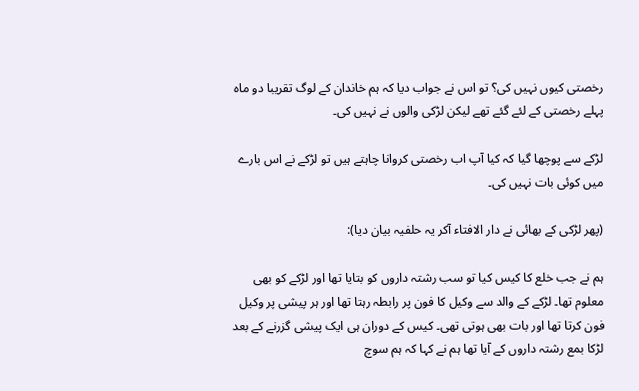رخصتی کیوں نہیں کی؟ تو اس نے جواب دیا کہ ہم خاندان کے لوگ تقریبا دو ماہ پہلے رخصتی کے لئے گئے تھے لیکن لڑکی والوں نے نہیں کی۔

لڑکے سے پوچھا گیا کہ کیا آپ اب رخصتی کروانا چاہتے ہیں تو لڑکے نے اس بارے میں کوئی بات نہیں کی۔

(پھر لڑکی کے بھائی نے دار الافتاء آکر یہ حلفیہ بیان دیا):

ہم نے جب خلع کا کیس کیا تو سب رشتہ داروں کو بتایا تھا اور لڑکے کو بھی معلوم تھا۔ لڑکے کے والد سے وکیل کا فون پر رابطہ رہتا تھا اور ہر پیشی پر وکیل فون کرتا تھا اور بات بھی ہوتی تھی۔ کیس کے دوران ہی ایک پیشی گزرنے کے بعد لڑکا بمع رشتہ داروں کے آیا تھا ہم نے کہا کہ ہم سوچ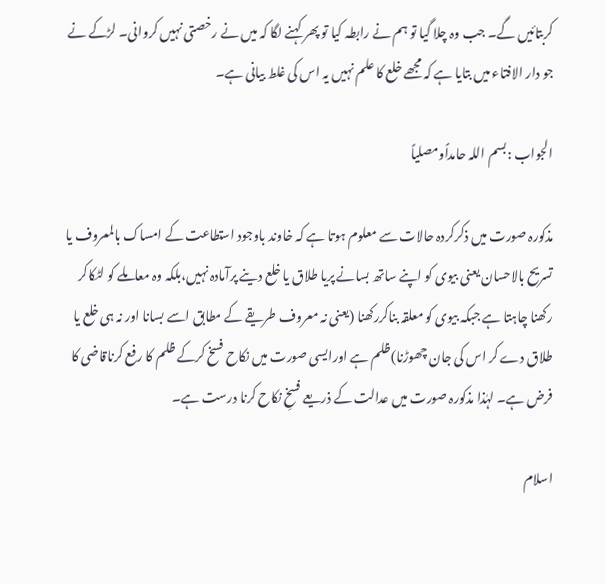کربتائیں گے۔ جب وہ چلا گیا تو ہم نے رابطہ کیا تو پھر کہنے لگا کہ میں نے رخصتی نہیں کروانی۔ لڑکے نے جو دار الافتاء میں بتایا ہے کہ مجھے خلع کا علم نہیں یہ اس کی غلط بیانی ہے۔

الجواب :بسم اللہ حامداًومصلیاً

مذکورہ صورت میں ذکرکردہ حالات سے معلوم ہوتا ہے کہ خاوند باوجود استطاعت کے امساک بالمعروف یا تسریح بالاحسان یعنی بیوی کو اپنے ساتھ بسانے پریا طلاق یا خلع دینے پرآمادہ نہیں،بلکہ وہ معاملے کو لٹکاکر رکھنا چاہتا ہے جبکہ بیوی کو معلقہ بناکررکھنا (یعنی نہ معروف طریقے کے مطابق اسے بسانا اور نہ ہی خلع یا طلاق دے کر اس کی جان چھوڑنا)ظلم ہے اورایسی صورت میں نکاح فسخ کرکے ظلم کا رفع کرناقاضی کا فرض ہے۔ لہٰذا مذکورہ صورت میں عدالت کے ذریعے فسخِ نکاح کرنا درست ہے۔

اسلام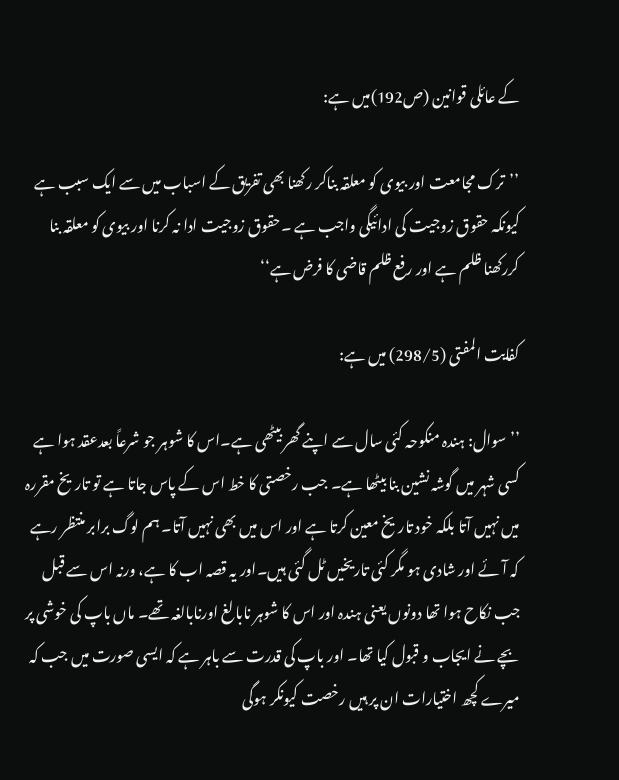کے عائلی قوانین (ص192)میں ہے:

’’ترک مجامعت اور بیوی کو معلقہ بناکر رکھنا بھی تفریق کے اسباب میں سے ایک سبب ہے کیونکہ حقوق زوجیت کی ادائیگی واجب ہے ۔حقوق زوجیت ادا نہ کرنا اور بیوی کو معلقہ بنا کررکھنا ظلم ہے اور رفع ظلم قاضی کا فرض ہے‘‘

کفایت المفتی (298/5) میں ہے:

’’سوال: ہندہ منکوحہ کئی سال سے اپنے گھر بیٹھی ہے۔اس کا شوہر جو شرعاً بعدعقد ہوا ہے کسی شہر میں گوشہ نشین بنا بیٹھا ہے۔ جب رخصتی کا خط اس کے پاس جاتا ہے تو تاریخ مقررہ میں نہیں آتا بلکہ خود تاریخ معین کرتا ہے اور اس میں بھی نہیں آتا۔ ہم لوگ برابر منتظر رہے کہ آئے اور شادی ہو مگر کئی تاریخیں ٹل گئی ہیں۔اور یہ قصہ اب کا ہے، ورنہ اس سے قبل جب نکاح ہوا تھا دونوں یعنی ہندہ اور اس کا شوہر نابالغ اورنابالغہ تھے۔ ماں باپ کی خوشی پر بچے نے ایجاب و قبول کیا تھا۔ اور باپ کی قدرت سے باہر ہے کہ ایسی صورت میں جب کہ میرے کچھ اختیارات ان پر ہیں رخصت کیونکر ہوگی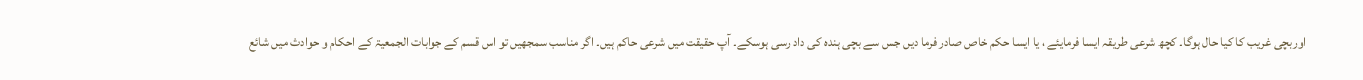اوربچی غریب کا کیا حال ہوگا۔ کچھ شرعی طریقہ ایسا فرمایئے ، یا ایسا حکم خاص صادر فرما دیں جس سے بچی ہندہ کی داد رسی ہوسکے۔ آپ حقیقت میں شرعی حاکم ہیں۔ اگر مناسب سمجھیں تو اس قسم کے جوابات الجمعیۃ کے احکام و حوادث میں شائع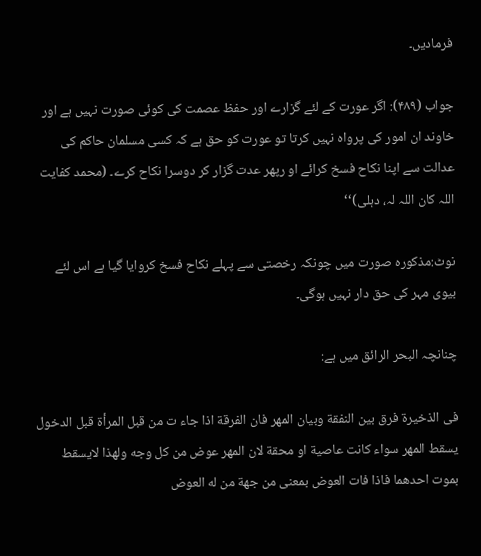فرمادیں۔

جواب (۴۸۹): اگر عورت کے لئے گزارے اور حفظ عصمت کی کوئی صورت نہیں ہے اور خاوند ان امور کی پرواہ نہیں کرتا تو عورت کو حق ہے کہ کسی مسلمان حاکم کی عدالت سے اپنا نکاح فسخ کرائے او رپھر عدت گزار کر دوسرا نکاح کرے۔ (محمد کفایت اللہ کان اللہ لہ، دہلی)‘‘

نوٹ:مذکورہ صورت میں چونکہ رخصتی سے پہلے نکاح فسخ کروایا گیا ہے اس لئے بیوی مہر کی حق دار نہیں ہوگی۔

چنانچہ البحر الرائق میں ہے:

فی الذخیرة فرق بین النفقة وبیان المهر فان الفرقة اذا جاء ت من قبل المرأة قبل الدخول یسقط المهر سواء کانت عاصیة او محقة لان المهر عوض من کل وجه ولهذا لایسقط بموت احدھما فاذا فات العوض بمعنی من جهة من له العوض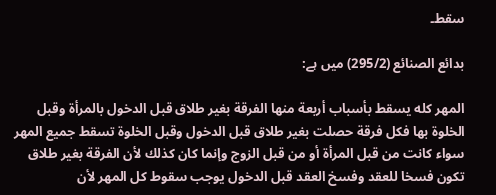سقط۔

بدائع الصنائع (295/2) میں ہے:

المهر كله يسقط بأسباب أربعة منها الفرقة بغير طلاق قبل الدخول بالمرأة وقبل الخلوة بها فكل فرقة حصلت بغير طلاق قبل الدخول وقبل الخلوة تسقط جميع المهر سواء كانت من قبل المرأة أو من قبل الزوج وإنما كان كذلك لأن الفرقة بغير طلاق تكون فسخا للعقد وفسخ العقد قبل الدخول يوجب سقوط كل المهر لأن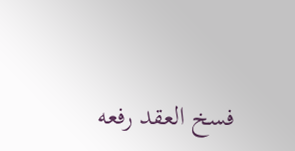فسخ العقد رفعه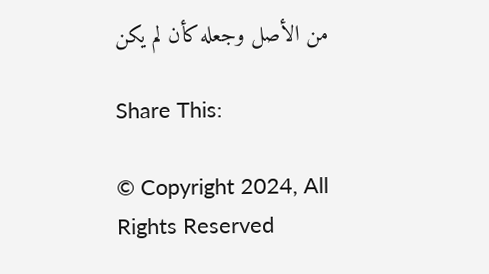من الأصل وجعله كأن لم يكن

Share This:

© Copyright 2024, All Rights Reserved